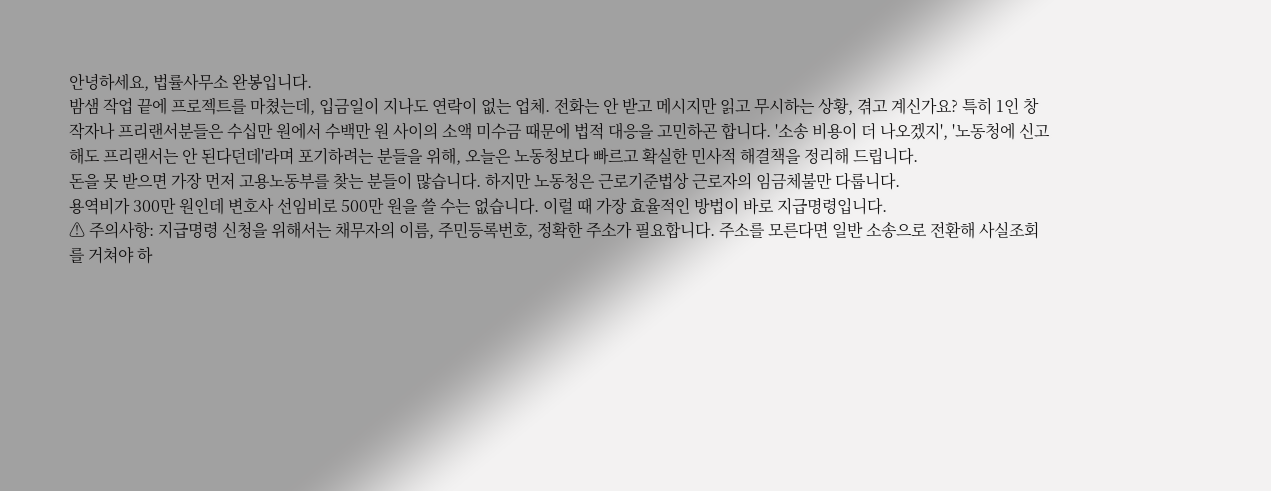안녕하세요, 법률사무소 완봉입니다.
밤샘 작업 끝에 프로젝트를 마쳤는데, 입금일이 지나도 연락이 없는 업체. 전화는 안 받고 메시지만 읽고 무시하는 상황, 겪고 계신가요? 특히 1인 창작자나 프리랜서분들은 수십만 원에서 수백만 원 사이의 소액 미수금 때문에 법적 대응을 고민하곤 합니다. '소송 비용이 더 나오겠지', '노동청에 신고해도 프리랜서는 안 된다던데'라며 포기하려는 분들을 위해, 오늘은 노동청보다 빠르고 확실한 민사적 해결책을 정리해 드립니다.
돈을 못 받으면 가장 먼저 고용노동부를 찾는 분들이 많습니다. 하지만 노동청은 근로기준법상 근로자의 임금체불만 다룹니다.
용역비가 300만 원인데 변호사 선임비로 500만 원을 쓸 수는 없습니다. 이럴 때 가장 효율적인 방법이 바로 지급명령입니다.
⚠ 주의사항: 지급명령 신청을 위해서는 채무자의 이름, 주민등록번호, 정확한 주소가 필요합니다. 주소를 모른다면 일반 소송으로 전환해 사실조회를 거쳐야 하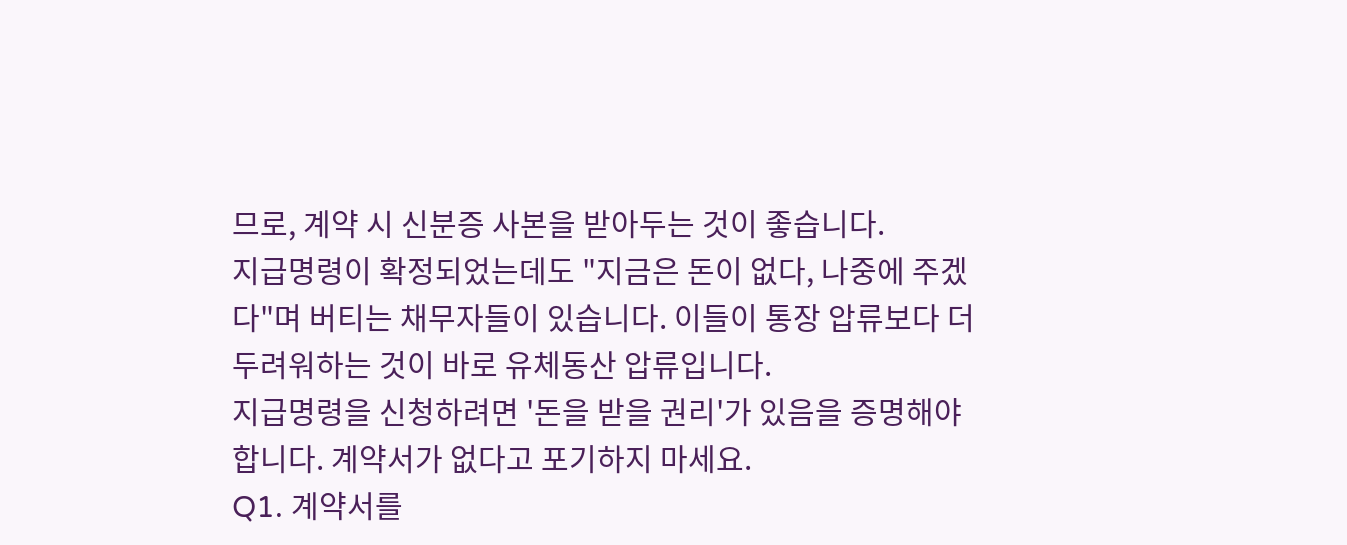므로, 계약 시 신분증 사본을 받아두는 것이 좋습니다.
지급명령이 확정되었는데도 "지금은 돈이 없다, 나중에 주겠다"며 버티는 채무자들이 있습니다. 이들이 통장 압류보다 더 두려워하는 것이 바로 유체동산 압류입니다.
지급명령을 신청하려면 '돈을 받을 권리'가 있음을 증명해야 합니다. 계약서가 없다고 포기하지 마세요.
Q1. 계약서를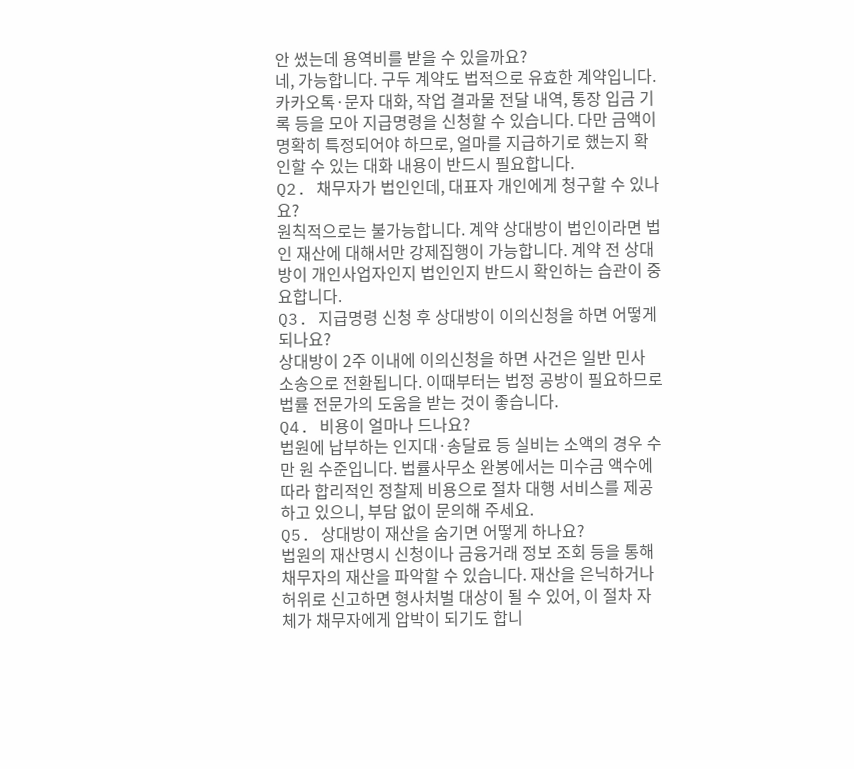안 썼는데 용역비를 받을 수 있을까요?
네, 가능합니다. 구두 계약도 법적으로 유효한 계약입니다. 카카오톡·문자 대화, 작업 결과물 전달 내역, 통장 입금 기록 등을 모아 지급명령을 신청할 수 있습니다. 다만 금액이 명확히 특정되어야 하므로, 얼마를 지급하기로 했는지 확인할 수 있는 대화 내용이 반드시 필요합니다.
Q2. 채무자가 법인인데, 대표자 개인에게 청구할 수 있나요?
원칙적으로는 불가능합니다. 계약 상대방이 법인이라면 법인 재산에 대해서만 강제집행이 가능합니다. 계약 전 상대방이 개인사업자인지 법인인지 반드시 확인하는 습관이 중요합니다.
Q3. 지급명령 신청 후 상대방이 이의신청을 하면 어떻게 되나요?
상대방이 2주 이내에 이의신청을 하면 사건은 일반 민사 소송으로 전환됩니다. 이때부터는 법정 공방이 필요하므로 법률 전문가의 도움을 받는 것이 좋습니다.
Q4. 비용이 얼마나 드나요?
법원에 납부하는 인지대·송달료 등 실비는 소액의 경우 수만 원 수준입니다. 법률사무소 완봉에서는 미수금 액수에 따라 합리적인 정찰제 비용으로 절차 대행 서비스를 제공하고 있으니, 부담 없이 문의해 주세요.
Q5. 상대방이 재산을 숨기면 어떻게 하나요?
법원의 재산명시 신청이나 금융거래 정보 조회 등을 통해 채무자의 재산을 파악할 수 있습니다. 재산을 은닉하거나 허위로 신고하면 형사처벌 대상이 될 수 있어, 이 절차 자체가 채무자에게 압박이 되기도 합니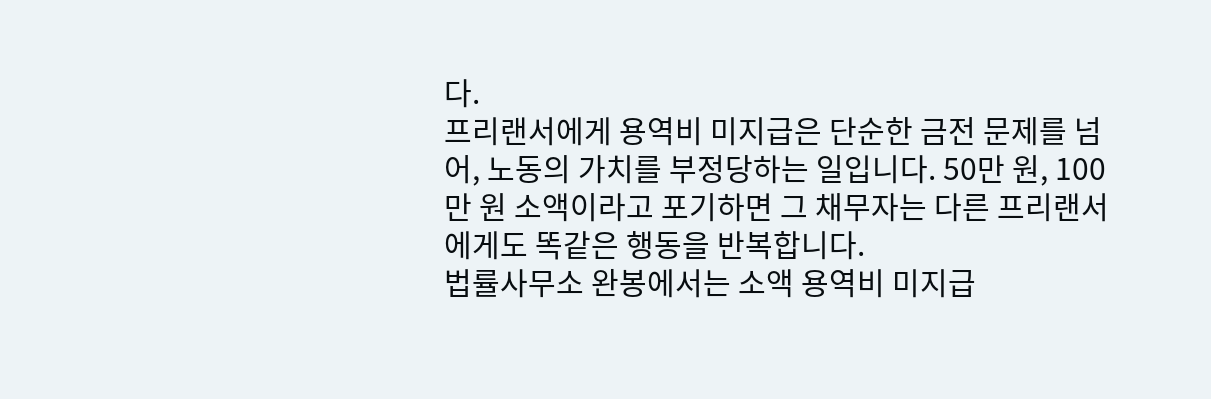다.
프리랜서에게 용역비 미지급은 단순한 금전 문제를 넘어, 노동의 가치를 부정당하는 일입니다. 50만 원, 100만 원 소액이라고 포기하면 그 채무자는 다른 프리랜서에게도 똑같은 행동을 반복합니다.
법률사무소 완봉에서는 소액 용역비 미지급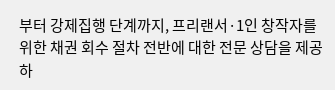부터 강제집행 단계까지, 프리랜서·1인 창작자를 위한 채권 회수 절차 전반에 대한 전문 상담을 제공하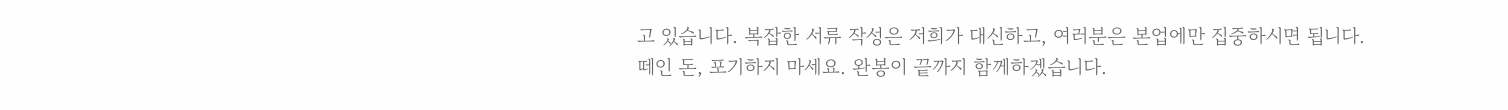고 있습니다. 복잡한 서류 작성은 저희가 대신하고, 여러분은 본업에만 집중하시면 됩니다.
떼인 돈, 포기하지 마세요. 완봉이 끝까지 함께하겠습니다.